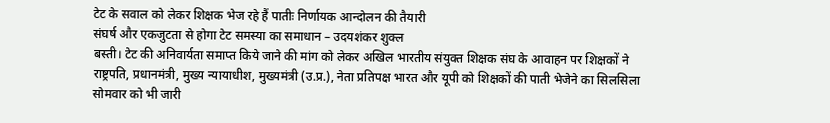टेट के सवाल को लेकर शिक्षक भेज रहे हैं पातीः निर्णायक आन्दोलन की तैयारी
संघर्ष और एकजुटता से होगा टेट समस्या का समाधान – उदयशंकर शुक्ल
बस्ती। टेट की अनिवार्यता समाप्त किये जाने की मांग को लेकर अखिल भारतीय संयुक्त शिक्षक संघ के आवाहन पर शिक्षकों ने राष्ट्रपति, प्रधानमंत्री, मुख्य न्यायाधीश, मुख्यमंत्री (उ.प्र.), नेता प्रतिपक्ष भारत और यूपी को शिक्षकों की पाती भेजेने का सिलसिला सोमवार को भी जारी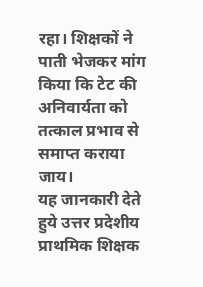रहा। शिक्षकों ने पाती भेजकर मांग किया कि टेट की अनिवार्यता को तत्काल प्रभाव से समाप्त कराया जाय।
यह जानकारी देते हुये उत्तर प्रदेशीय प्राथमिक शिक्षक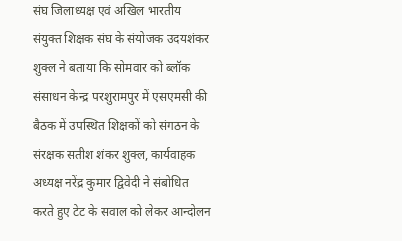संघ जिलाध्यक्ष एवं अखिल भारतीय संयुक्त शिक्षक संघ के संयोजक उदयशंकर शुक्ल ने बताया कि सोमवार को ब्लॉक संसाधन केन्द्र परशुरामपुर में एसएमसी की बैठक में उपस्थित शिक्षकों को संगठन के संरक्षक सतीश शंकर शुक्ल, कार्यवाहक अध्यक्ष नरेंद्र कुमार द्विवेदी ने संबोधित करते हुए टेट के सवाल को लेकर आन्दोलन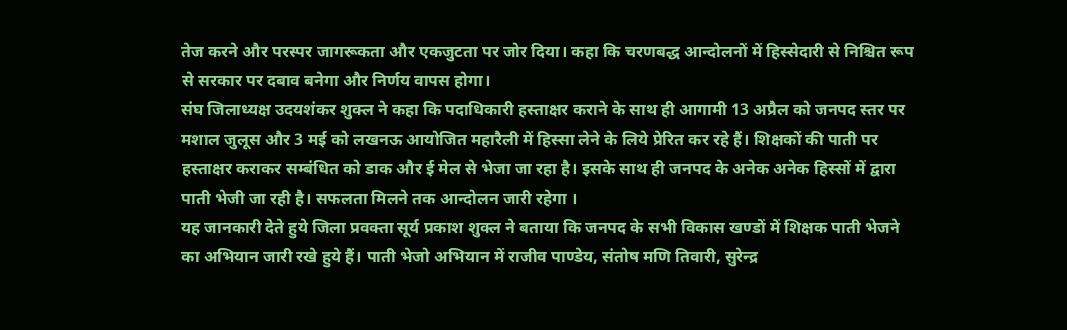तेज करने और परस्पर जागरूकता और एकजुटता पर जोर दिया। कहा कि चरणबद्ध आन्दोलनों में हिस्सेदारी से निश्चित रूप से सरकार पर दबाव बनेगा और निर्णय वापस होगा।
संघ जिलाध्यक्ष उदयशंकर शुक्ल ने कहा कि पदाधिकारी हस्ताक्षर कराने के साथ ही आगामी 13 अप्रैल को जनपद स्तर पर मशाल जुलूस और 3 मई को लखनऊ आयोजित महारैली में हिस्सा लेने के लिये प्रेरित कर रहे हैं। शिक्षकों की पाती पर हस्ताक्षर कराकर सम्बंधित को डाक और ई मेल से भेजा जा रहा है। इसके साथ ही जनपद के अनेक अनेक हिस्सों में द्वारा पाती भेजी जा रही है। सफलता मिलने तक आन्दोलन जारी रहेगा ।
यह जानकारी देते हुये जिला प्रवक्ता सूर्य प्रकाश शुक्ल ने बताया कि जनपद के सभी विकास खण्डों में शिक्षक पाती भेजने का अभियान जारी रखे हुये हैं। पाती भेजो अभियान में राजीव पाण्डेय, संतोष मणि तिवारी, सुरेन्द्र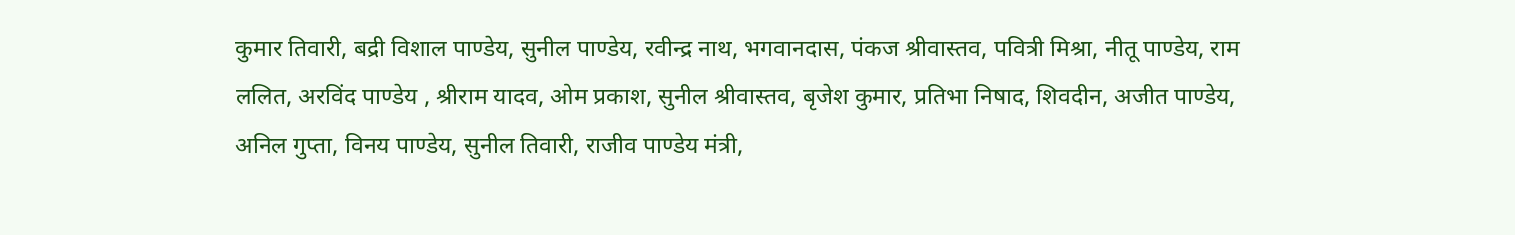कुमार तिवारी, बद्री विशाल पाण्डेय, सुनील पाण्डेय, रवीन्द्र नाथ, भगवानदास, पंकज श्रीवास्तव, पवित्री मिश्रा, नीतू पाण्डेय, राम ललित, अरविंद पाण्डेय , श्रीराम यादव, ओम प्रकाश, सुनील श्रीवास्तव, बृजेश कुमार, प्रतिभा निषाद, शिवदीन, अजीत पाण्डेय, अनिल गुप्ता, विनय पाण्डेय, सुनील तिवारी, राजीव पाण्डेय मंत्री,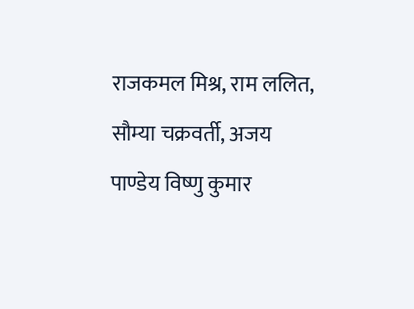राजकमल मिश्र, राम ललित, सौम्या चक्रवर्ती, अजय पाण्डेय विष्णु कुमार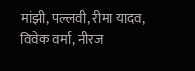मांझी, पल्लवी, रीमा यादव, विवेक वर्मा, नीरज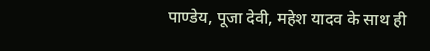पाण्डेय, पूजा देवी, महेश यादव के साथ ही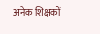अनेक शिक्षकों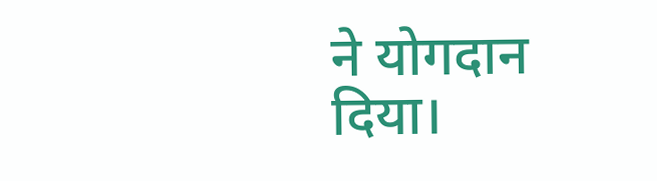ने योगदान दिया।